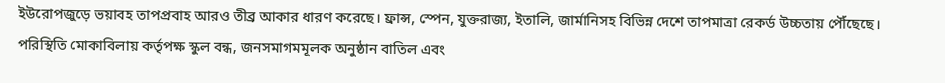ইউরোপজুড়ে ভয়াবহ তাপপ্রবাহ আরও তীব্র আকার ধারণ করেছে। ফ্রান্স, স্পেন, যুক্তরাজ্য, ইতালি, জার্মানিসহ বিভিন্ন দেশে তাপমাত্রা রেকর্ড উচ্চতায় পৌঁছেছে। পরিস্থিতি মোকাবিলায় কর্তৃপক্ষ স্কুল বন্ধ, জনসমাগমমূলক অনুষ্ঠান বাতিল এবং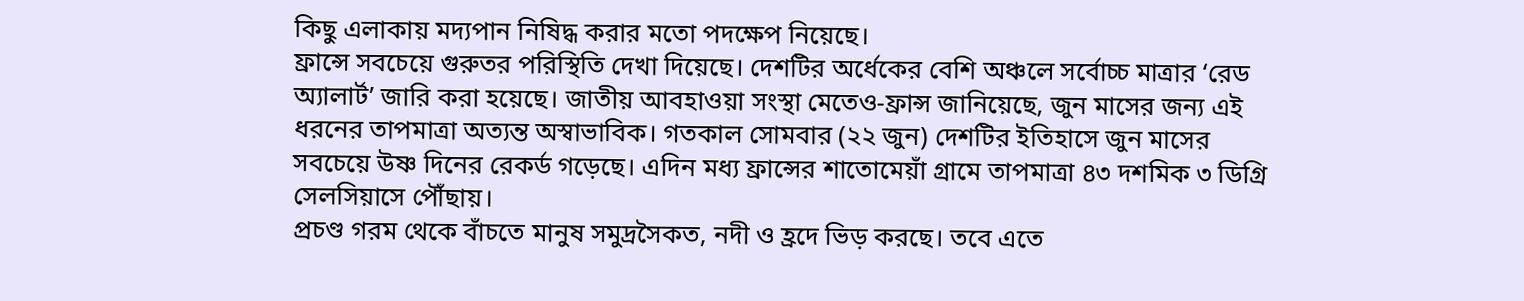কিছু এলাকায় মদ্যপান নিষিদ্ধ করার মতো পদক্ষেপ নিয়েছে।
ফ্রান্সে সবচেয়ে গুরুতর পরিস্থিতি দেখা দিয়েছে। দেশটির অর্ধেকের বেশি অঞ্চলে সর্বোচ্চ মাত্রার ‘রেড অ্যালার্ট’ জারি করা হয়েছে। জাতীয় আবহাওয়া সংস্থা মেতেও-ফ্রান্স জানিয়েছে, জুন মাসের জন্য এই ধরনের তাপমাত্রা অত্যন্ত অস্বাভাবিক। গতকাল সোমবার (২২ জুন) দেশটির ইতিহাসে জুন মাসের সবচেয়ে উষ্ণ দিনের রেকর্ড গড়েছে। এদিন মধ্য ফ্রান্সের শাতোমেয়াঁ গ্রামে তাপমাত্রা ৪৩ দশমিক ৩ ডিগ্রি সেলসিয়াসে পৌঁছায়।
প্রচণ্ড গরম থেকে বাঁচতে মানুষ সমুদ্রসৈকত, নদী ও হ্রদে ভিড় করছে। তবে এতে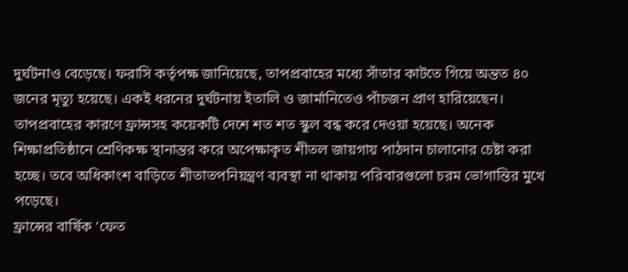দুর্ঘটনাও বেড়েছে। ফরাসি কর্তৃপক্ষ জানিয়েছে, তাপপ্রবাহের মধ্যে সাঁতার কাটতে গিয়ে অন্তত ৪০ জনের মৃত্যু হয়েছে। একই ধরনের দুর্ঘটনায় ইতালি ও জার্মানিতেও পাঁচজন প্রাণ হারিয়েছেন।
তাপপ্রবাহের কারণে ফ্রান্সসহ কয়েকটি দেশে শত শত স্কুল বন্ধ করে দেওয়া হয়েছে। অনেক শিক্ষাপ্রতিষ্ঠানে শ্রেণিকক্ষ স্থানান্তর করে অপেক্ষাকৃত শীতল জায়গায় পাঠদান চালানোর চেষ্টা করা হচ্ছে। তবে অধিকাংশ বাড়িতে শীতাতপনিয়ন্ত্রণ ব্যবস্থা না থাকায় পরিবারগুলো চরম ভোগান্তির মুখে পড়েছে।
ফ্রান্সের বার্ষিক ‘ফেত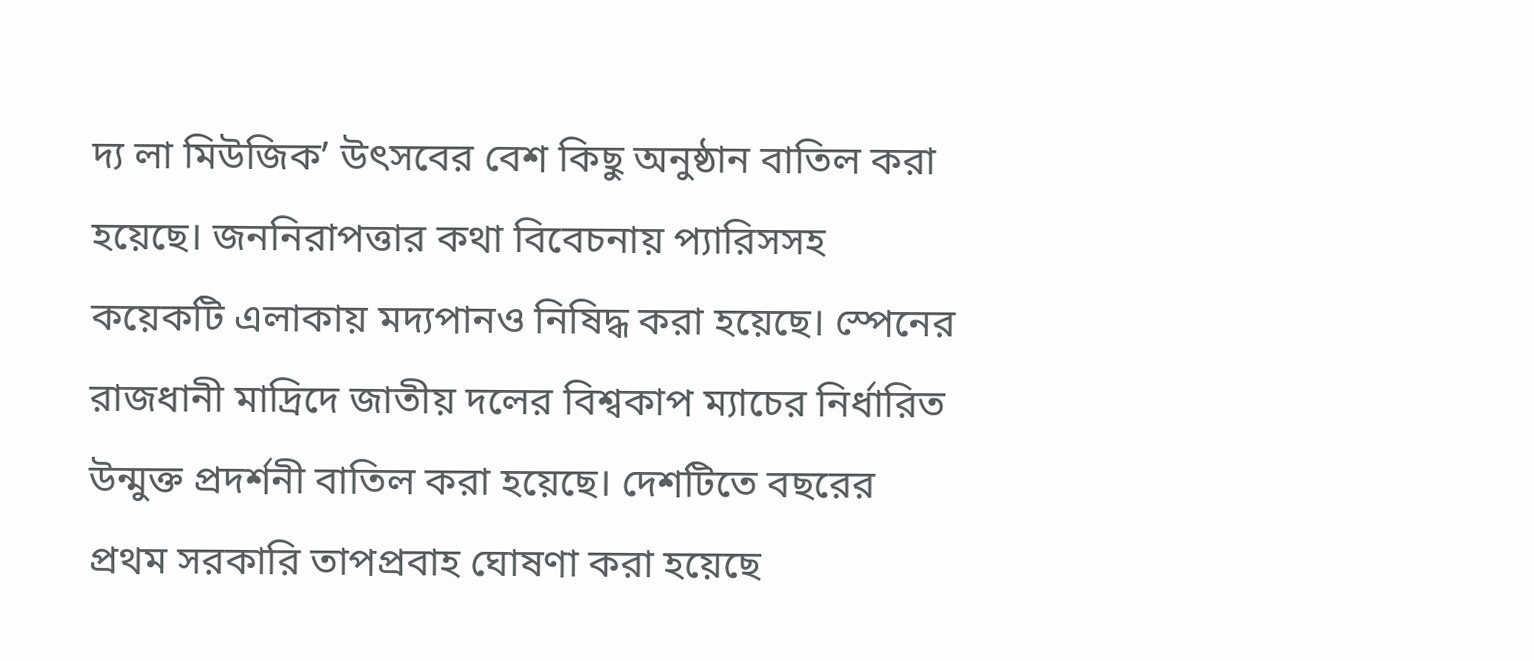দ্য লা মিউজিক’ উৎসবের বেশ কিছু অনুষ্ঠান বাতিল করা হয়েছে। জননিরাপত্তার কথা বিবেচনায় প্যারিসসহ কয়েকটি এলাকায় মদ্যপানও নিষিদ্ধ করা হয়েছে। স্পেনের রাজধানী মাদ্রিদে জাতীয় দলের বিশ্বকাপ ম্যাচের নির্ধারিত উন্মুক্ত প্রদর্শনী বাতিল করা হয়েছে। দেশটিতে বছরের প্রথম সরকারি তাপপ্রবাহ ঘোষণা করা হয়েছে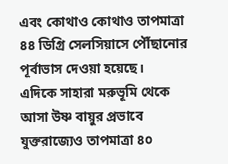এবং কোথাও কোথাও তাপমাত্রা ৪৪ ডিগ্রি সেলসিয়াসে পৌঁছানোর পূর্বাভাস দেওয়া হয়েছে।
এদিকে সাহারা মরুভূমি থেকে আসা উষ্ণ বায়ুর প্রভাবে যুক্তরাজ্যেও তাপমাত্রা ৪০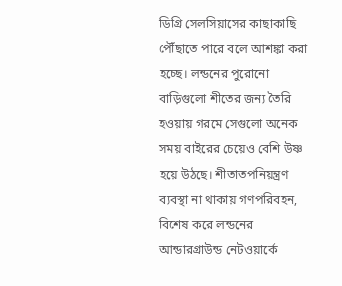ডিগ্রি সেলসিয়াসের কাছাকাছি পৌঁছাতে পারে বলে আশঙ্কা করা হচ্ছে। লন্ডনের পুরোনো বাড়িগুলো শীতের জন্য তৈরি হওয়ায় গরমে সেগুলো অনেক সময় বাইরের চেয়েও বেশি উষ্ণ হয়ে উঠছে। শীতাতপনিয়ন্ত্রণ ব্যবস্থা না থাকায় গণপরিবহন, বিশেষ করে লন্ডনের আন্ডারগ্রাউন্ড নেটওয়ার্কে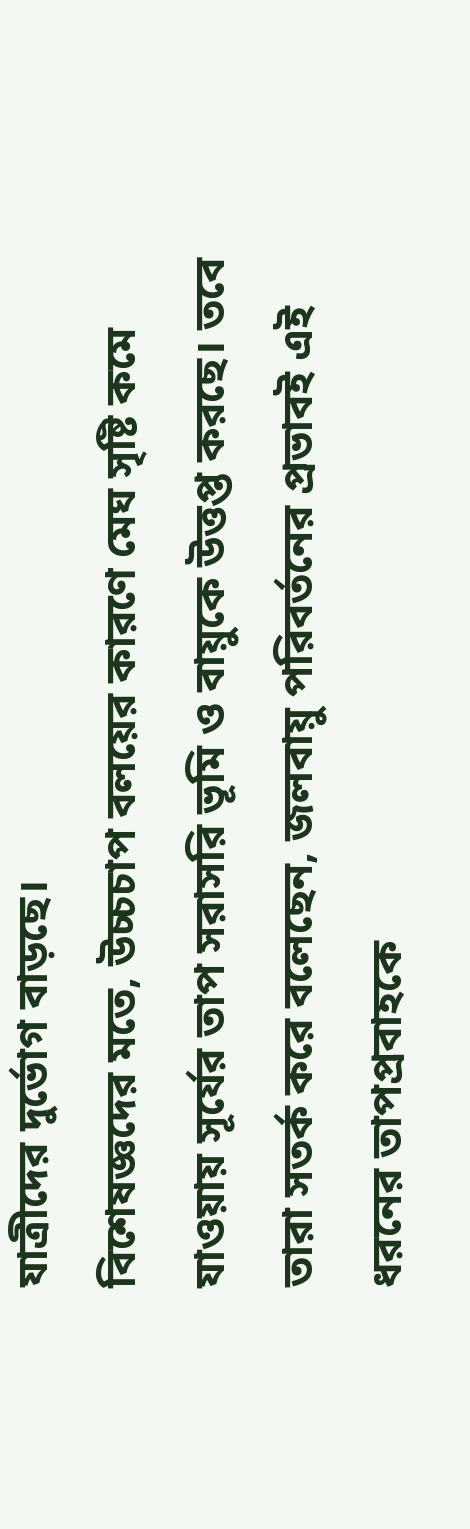যাত্রীদের দুর্ভোগ বাড়ছে।
বিশেষজ্ঞদের মতে, উচ্চচাপ বলয়ের কারণে মেঘ সৃষ্টি কমে যাওয়ায় সূর্যের তাপ সরাসরি ভূমি ও বায়ুকে উত্তপ্ত করছে। তবে তারা সতর্ক করে বলেছেন, জলবায়ু পরিবর্তনের প্রভাবই এই ধরনের তাপপ্রবাহকে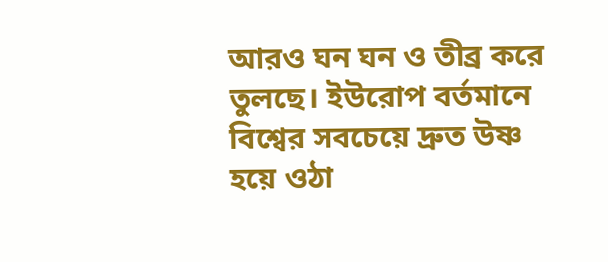আরও ঘন ঘন ও তীব্র করে তুলছে। ইউরোপ বর্তমানে বিশ্বের সবচেয়ে দ্রুত উষ্ণ হয়ে ওঠা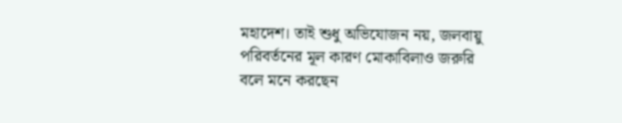মহাদেশ। তাই শুধু অভিযোজন নয়, জলবায়ু পরিবর্তনের মূল কারণ মোকাবিলাও জরুরি বলে মনে করছেন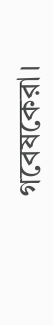গবেষকেরা।